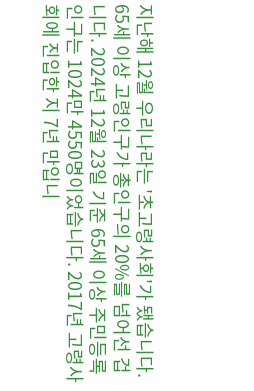지난해 12월 우리나라는 '초고령사회'가 됐습니다. 65세 이상 고령인구가 총인구의 20%를 넘어선 겁니다. 2024년 12월 23일 기준 65세 이상 주민등록인구는 1024만 4550명이었습니다. 2017년 고령사회에 진입한 지 7년 만입니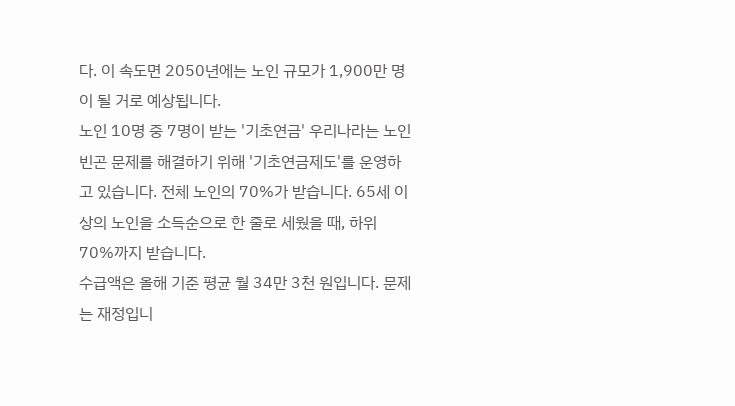다. 이 속도면 2050년에는 노인 규모가 1,900만 명이 될 거로 예상됩니다.
노인 10명 중 7명이 받는 '기초연금' 우리나라는 노인 빈곤 문제를 해결하기 위해 '기초연금제도'를 운영하고 있습니다. 전체 노인의 70%가 받습니다. 65세 이상의 노인을 소득순으로 한 줄로 세웠을 때, 하위 70%까지 받습니다.
수급액은 올해 기준 평균 월 34만 3천 원입니다. 문제는 재정입니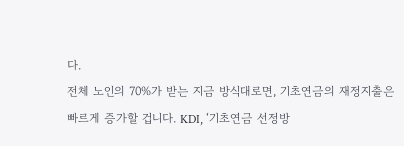다.
전체 노인의 70%가 받는 지금 방식대로면, 기초연금의 재정지출은 빠르게 증가할 겁니다. KDI, ‘기초연금 선정방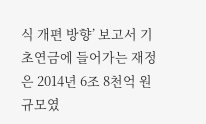식 개편 방향’ 보고서 기초연금에 들어가는 재정은 2014년 6조 8천억 원 규모였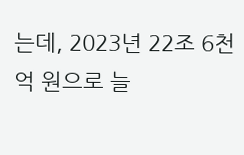는데, 2023년 22조 6천억 원으로 늘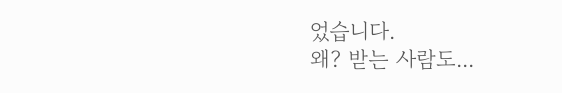었습니다.
왜? 받는 사람도...